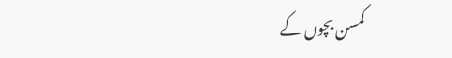کمسن بچوں کے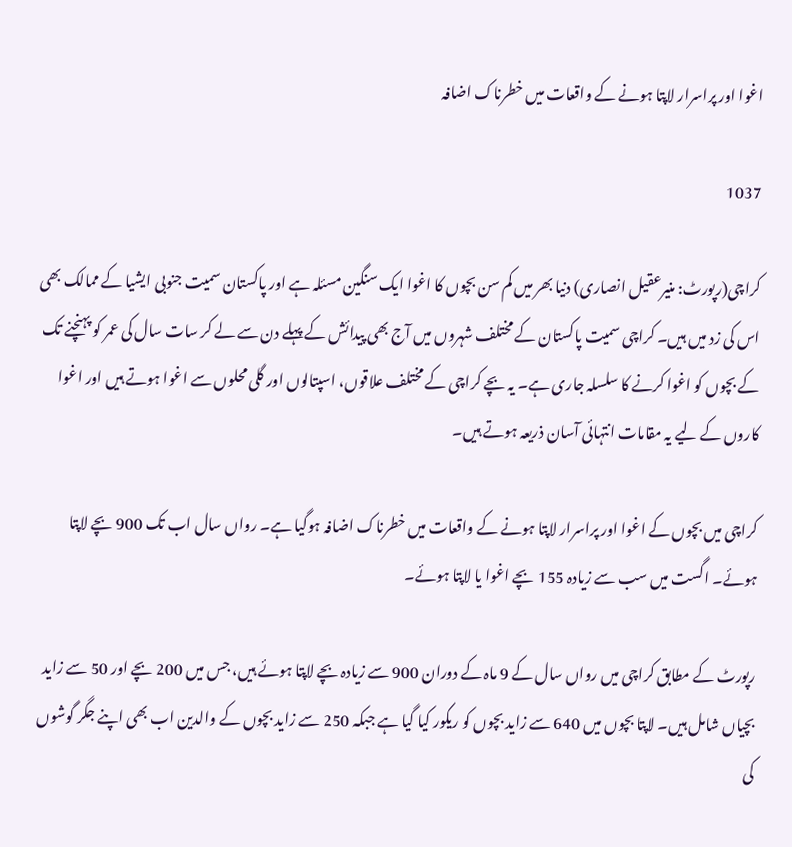اغوا اور پراسرار لاپتا ہونے کے واقعات ميں خطرناک اضافہ

1037

کراچی(رپورٹ: منیرعقیل انصاری) دنیا بھر میں کم سن بچوں کا اغوا ایک سنگین مسئلہ ہے اور پاکستان سمیت جنوبی ایشیا کے ممالک بھی اس کی زد میں ہیں۔ کراچی سمیت پاکستان کے مختلف شہروں میں آج بھی پیدائش کے پہلے دن سے لے کر سات سال کی عمر کو پہنچنے تک کے بچوں کو اغوا کرنے کا سلسلہ جاری ہے۔ یہ بچے کراچی کے مختلف علاقوں، اسپتالوں اور گلی محلوں سے اغوا ہوتے ہیں اور اغوا کاروں کے لیے یہ مقامات انتہائی آسان ذریعہ ہوتے ہیں۔

کراچی میں بچوں کے اغوا اور پراسرار لاپتا ہونے کے واقعات ميں خطرناک اضافہ ہوگیا ہے۔ رواں سال اب تک 900 بچے لاپتا ہوئے۔ اگست میں سب سے زیادہ 155 بچے اغوا یا لاپتا ہوئے۔

رپورٹ کے مطابق کراچی میں رواں سال کے 9 ماہ کے دوران 900 سے زیادہ بچے لاپتا ہوئے ہیں، جس میں 200 بچے اور 50 سے زاید بچیاں شامل ہیں۔ لاپتا بچوں میں 640 سے زاید بچوں کو ریکور کیا گیا ہے جبکہ 250 سے زاید بچوں کے والدین اب بھی اپنے جگر گوشوں کی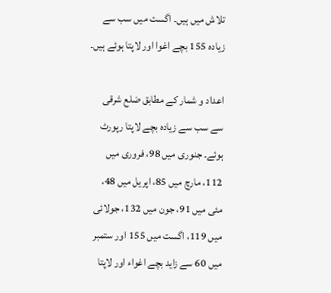تلاش میں ہیں۔ اگست میں سب سے زیادہ 155 بچے اغوا اور لاپتا ہوئے ہیں۔

اعداد و شمار کے مطابق ضلع شرقی سے سب سے زیادہ بچے لاپتا رپورٹ ہوئے۔ جنوری ميں 98، فروری ميں 112، مارچ میں 85، اپریل میں 48، مئی میں 91، جون میں 132، جولائی میں 119، اگست میں 155 اور ستمبر میں 60 سے زاید بچے اغواء اور لاپتا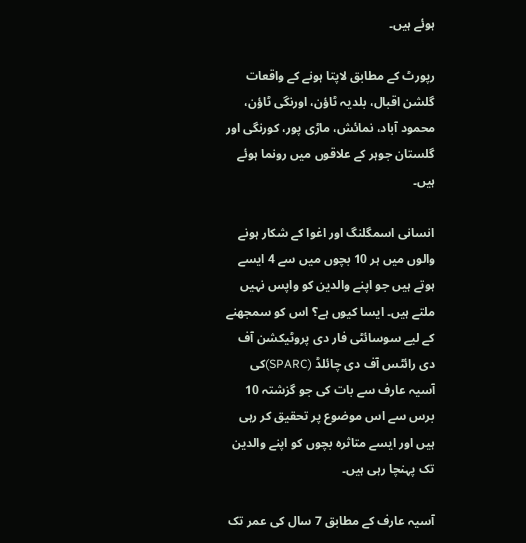ہوئے ہیں۔

رپورٹ کے مطابق لاپتا ہونے کے واقعات گلشن اقبال، بلديہ ٹاؤن، اورنگی ٹاؤن، محمود آباد، نمائش، ماڑی پور، کورنگی اور گلستان جوہر کے علاقوں ميں رونما ہوئے ہیں۔

انسانی اسمگلنگ اور اغوا کے شکار ہونے والوں میں ہر 10 بچوں میں سے 4 ایسے ہوتے ہیں جو اپنے والدین کو واپس نہیں ملتے ہیں۔ ایسا کیوں ہے؟ اس کو سمجھنے کے لیے سوسائٹی فار دی پروٹیکشن آف دی رائٹس آف دی چائلڈ (SPARC)کی آسیہ عارف سے بات کی جو گزشتہ 10 برس سے اس موضوع پر تحقیق کر رہی ہیں اور ایسے متاثرہ بچوں کو اپنے والدین تک پہنچا رہی ہیں۔

آسیہ عارف کے مطابق 7 سال کی عمر تک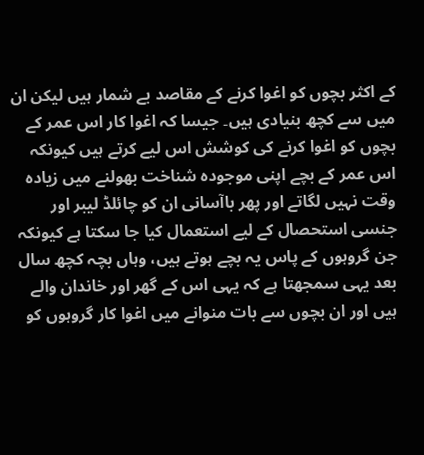کے اکثر بچوں کو اغوا کرنے کے مقاصد بے شمار ہیں لیکن ان میں سے کچھ بنیادی ہیں۔ جیسا کہ اغوا کار اس عمر کے بچوں کو اغوا کرنے کی کوشش اس لیے کرتے ہیں کیونکہ اس عمر کے بچے اپنی موجودہ شناخت بھولنے میں زیادہ وقت نہیں لگاتے اور پھر باآسانی ان کو چائلڈ لیبر اور جنسی استحصال کے لیے استعمال کیا جا سکتا ہے کیونکہ جن گروہوں کے پاس یہ بچے ہوتے ہیں، وہاں بچہ کچھ سال بعد یہی سمجھتا ہے کہ یہی اس کے گھر اور خاندان والے ہیں اور ان بچوں سے بات منوانے میں اغوا کار گروہوں کو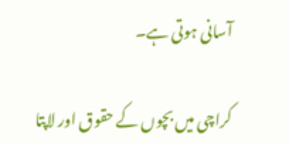آسانی ہوتی ہے۔

کراچی میں بچوں کے حقوق اور لاپتا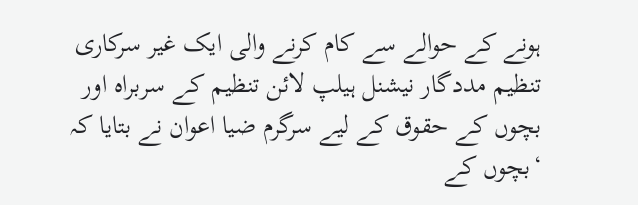ہونے کے حوالے سے کام کرنے والی ایک غیر سرکاری تنظیم مددگار نیشنل ہیلپ لائن تنظیم کے سربراہ اور بچوں کے حقوق کے لیے سرگرم ضیا اعوان نے بتایا کہ ‘بچوں کے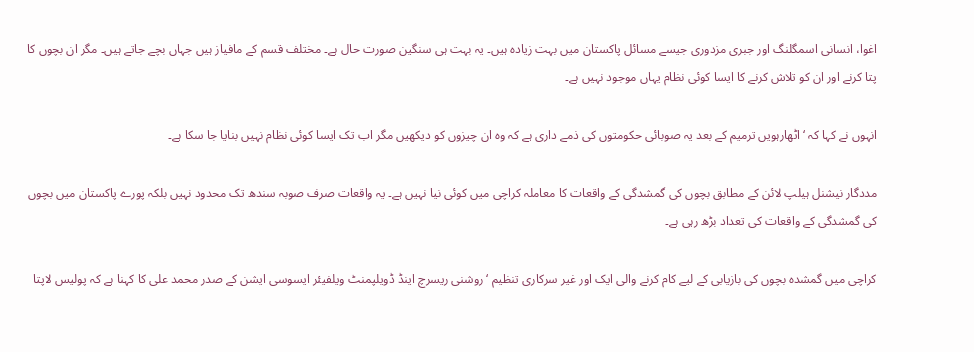اغوا، انسانی اسمگلنگ اور جبری مزدوری جیسے مسائل پاکستان میں بہت زیادہ ہیں۔ یہ بہت ہی سنگین صورت حال ہے۔ مختلف قسم کے مافیاز ہیں جہاں بچے جاتے ہیں۔ مگر ان بچوں کا پتا کرنے اور ان کو تلاش کرنے کا ایسا کوئی نظام یہاں موجود نہیں ہے۔

انہوں نے کہا کہ ‘اٹھارہویں ترمیم کے بعد یہ صوبائی حکومتوں کی ذمے داری ہے کہ وہ ان چیزوں کو دیکھیں مگر اب تک ایسا کوئی نظام نہیں بنایا جا سکا ہے۔

مددگار نیشنل ہیلپ لائن کے مطابق بچوں کی گمشدگی کے واقعات کا معاملہ کراچی میں کوئی نیا نہیں ہے۔ یہ واقعات صرف صوبہ سندھ تک محدود نہیں بلکہ پورے پاکستان میں بچوں کی گمشدگی کے واقعات کی تعداد بڑھ رہی ہے۔

کراچی میں گمشدہ بچوں کی بازیابی کے لیے کام کرنے والی ایک اور غیر سرکاری تنظیم ‘روشنی ریسرچ اینڈ ڈویلپمنٹ ویلفیئر ایسوسی ایشن کے صدر محمد علی کا کہنا ہے کہ پولیس لاپتا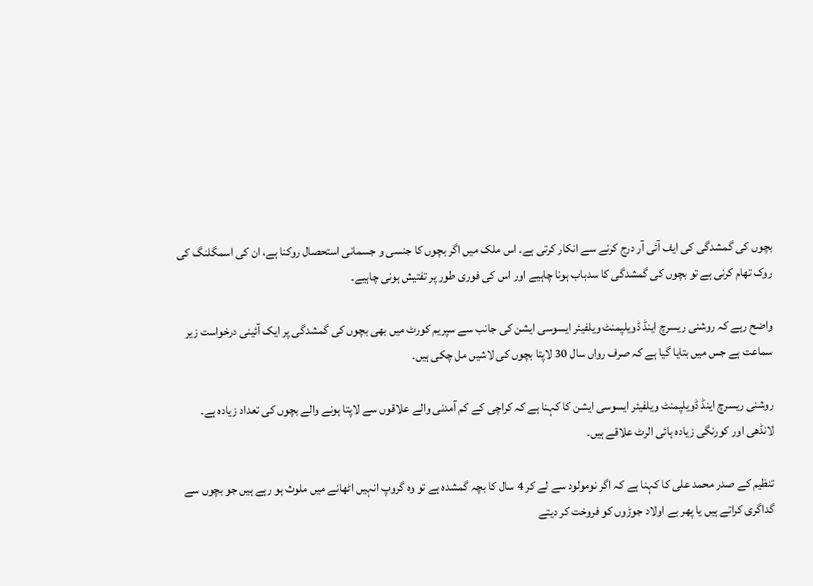بچوں کی گمشدگی کی ایف آئی آر درج کرنے سے انکار کرتی ہے۔ اس ملک میں اگر بچوں کا جنسی و جسمانی استحصال روکنا ہے، ان کی اسمگلنگ کی روک تھام کرنی ہے تو بچوں کی گمشدگی کا سدباب ہونا چاہیے اور اس کی فوری طور پر تفتیش ہونی چاہیے۔

واضح رہے کہ روشنی ریسرچ اینڈ ڈویلپمنٹ ویلفیئر ایسوسی ایشن کی جانب سے سپریم کورٹ میں بھی بچوں کی گمشدگی پر ایک آئینی درخواست زیر سماعت ہے جس میں بتایا گیا ہے کہ صرف رواں سال 30 لاپتا بچوں کی لاشیں مل چکی ہیں۔

روشنی ریسرچ اینڈ ڈویلپمنٹ ویلفیئر ایسوسی ایشن کا کہنا ہے کہ کراچی کے کم آمدنی والے علاقوں سے لاپتا ہونے والے بچوں کی تعداد زیادہ ہے۔ لانڈھی اور کورنگی زیادہ ہائی الرٹ علاقے ہیں۔

تنظیم کے صدر محمد علی کا کہنا ہے کہ اگر نومولود سے لے کر 4 سال کا بچہ گمشدہ ہے تو وہ گروپ انہیں اٹھانے میں ملوث ہو رہے ہیں جو بچوں سے گداگری کراتے ہیں یا پھر بے اولاد جوڑوں کو فروخت کر دیتے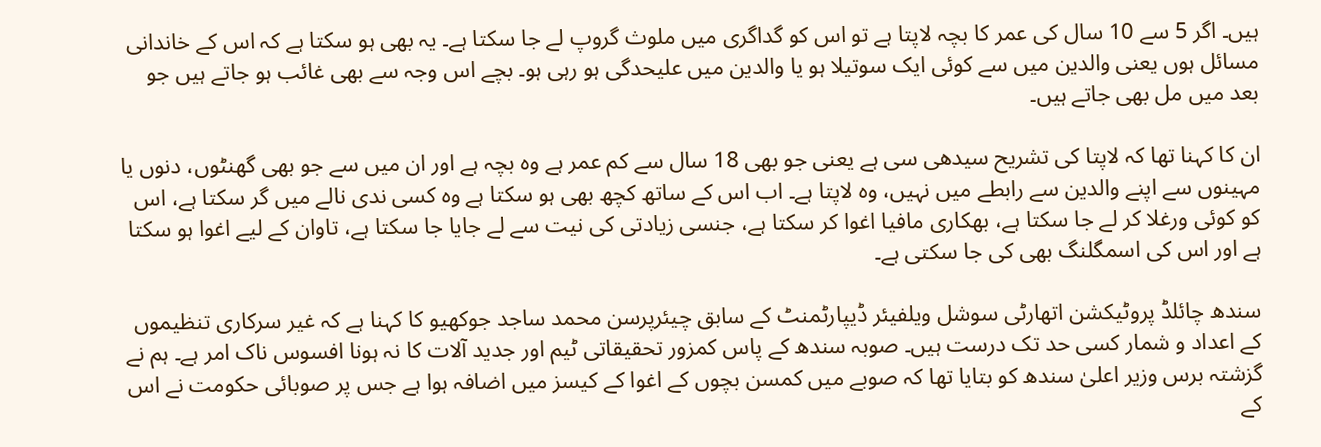ہیں۔ اگر 5 سے 10 سال کی عمر کا بچہ لاپتا ہے تو اس کو گداگری میں ملوث گروپ لے جا سکتا ہے۔ یہ بھی ہو سکتا ہے کہ اس کے خاندانی مسائل ہوں یعنی والدین میں سے کوئی ایک سوتیلا ہو یا والدین میں علیحدگی ہو رہی ہو۔ بچے اس وجہ سے بھی غائب ہو جاتے ہیں جو بعد میں مل بھی جاتے ہیں۔

ان کا کہنا تھا کہ لاپتا کی تشریح سیدھی سی ہے یعنی جو بھی 18 سال سے کم عمر ہے وہ بچہ ہے اور ان میں سے جو بھی گھنٹوں، دنوں یا مہینوں سے اپنے والدین سے رابطے میں نہیں، وہ لاپتا ہے۔ اب اس کے ساتھ کچھ بھی ہو سکتا ہے وہ کسی ندی نالے میں گر سکتا ہے، اس کو کوئی ورغلا کر لے جا سکتا ہے، بھکاری مافیا اغوا کر سکتا ہے، جنسی زیادتی کی نیت سے لے جایا جا سکتا ہے، تاوان کے لیے اغوا ہو سکتا ہے اور اس کی اسمگلنگ بھی کی جا سکتی ہے۔

سندھ چائلڈ پروٹیکشن اتھارٹی سوشل ویلفیئر ڈیپارٹمنٹ کے سابق چیئرپرسن محمد ساجد جوکھیو کا کہنا ہے کہ غیر سرکاری تنظیموں کے اعداد و شمار کسی حد تک درست ہیں۔ صوبہ سندھ کے پاس کمزور تحقیقاتی ٹیم اور جدید آلات کا نہ ہونا افسوس ناک امر ہے۔ ہم نے گزشتہ برس وزیر اعلیٰ سندھ کو بتایا تھا کہ صوبے میں کمسن بچوں کے اغوا کے کیسز میں اضافہ ہوا ہے جس پر صوبائی حکومت نے اس کے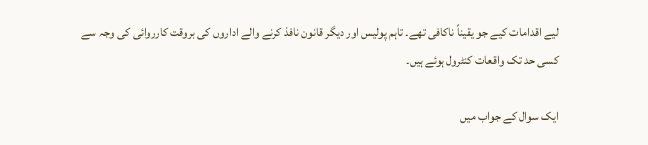لیے اقدامات کیے جو یقیناً ناکافی تھے۔ تاہم پولیس اور دیگر قانون نافذ کرنے والے اداروں کی بروقت کارروائی کی وجہ سے کسی حد تک واقعات کنٹرول ہوئے ہیں۔

ایک سوال کے جواب میں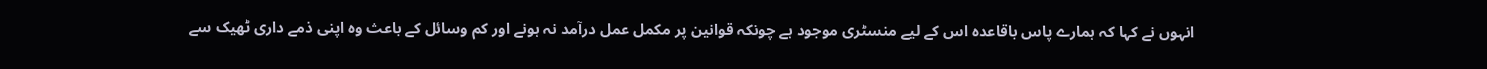انہوں نے کہا کہ ہمارے پاس باقاعدہ اس کے لیے منسٹری موجود ہے چونکہ قوانین پر مکمل عمل درآمد نہ ہونے اور کم وسائل کے باعث وہ اپنی ذمے داری ٹھیک سے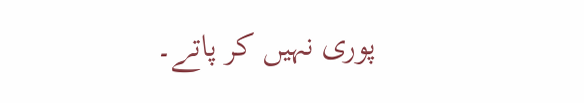پوری نہیں کر پاتے۔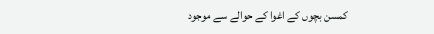کمسن بچوں کے اغوا کے حوالے سے موجود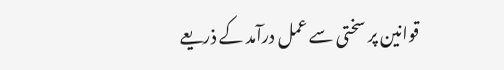قوانین پر سختی سے عمل درآمد کے ذریعے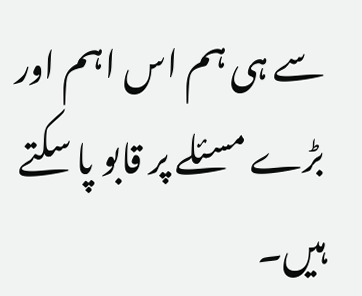سے ہی ہم اس اہم اور بڑے مسئلے پر قابو پا سکتے ہیں۔